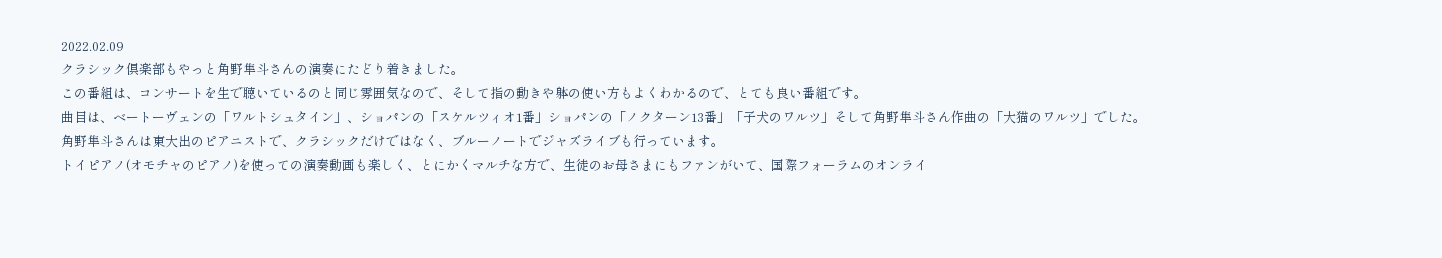2022.02.09
クラシック倶楽部もやっと角野隼斗さんの演奏にたどり着きました。
この番組は、コンサートを生で聴いているのと同じ雰囲気なので、そして指の動きや躰の使い方もよくわかるので、とても良い番組です。
曲目は、ベートーヴェンの「ワルトシュタイン」、ショパンの「スケルツィオ1番」ショパンの「ノクターン13番」「子犬のワルツ」そして角野隼斗さん作曲の「大猫のワルツ」でした。
角野隼斗さんは東大出のピアニストで、クラシックだけではなく、ブルーノートでジャズライブも行っています。
トイピアノ(オモチャのピアノ)を使っての演奏動画も楽しく、とにかくマルチな方で、生徒のお母さまにもファンがいて、国際フォーラムのオンライ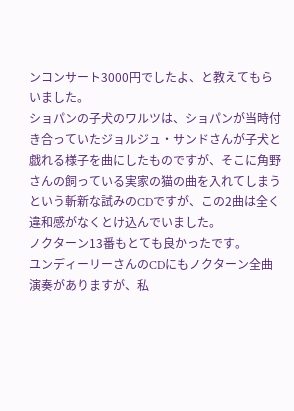ンコンサート3000円でしたよ、と教えてもらいました。
ショパンの子犬のワルツは、ショパンが当時付き合っていたジョルジュ・サンドさんが子犬と戯れる様子を曲にしたものですが、そこに角野さんの飼っている実家の猫の曲を入れてしまうという斬新な試みのCDですが、この2曲は全く違和感がなくとけ込んでいました。
ノクターン13番もとても良かったです。
ユンディーリーさんのCDにもノクターン全曲演奏がありますが、私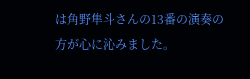は角野隼斗さんの13番の演奏の方が心に沁みました。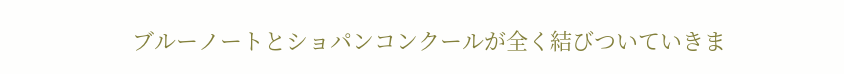ブルーノートとショパンコンクールが全く結びついていきま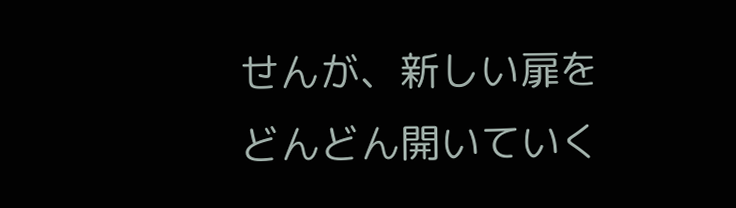せんが、新しい扉をどんどん開いていく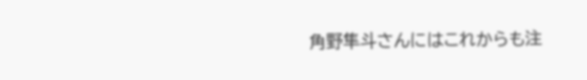角野隼斗さんにはこれからも注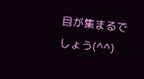目が集まるでしょう(^^)